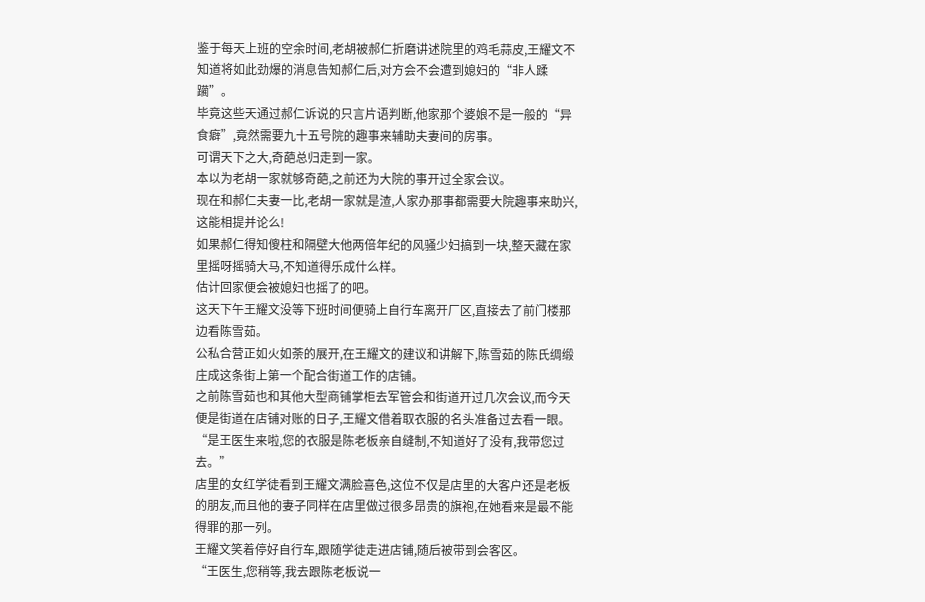鉴于每天上班的空余时间,老胡被郝仁折磨讲述院里的鸡毛蒜皮,王耀文不知道将如此劲爆的消息告知郝仁后,对方会不会遭到媳妇的“非人蹂躏”。
毕竟这些天通过郝仁诉说的只言片语判断,他家那个婆娘不是一般的“异食癖”,竟然需要九十五号院的趣事来辅助夫妻间的房事。
可谓天下之大,奇葩总归走到一家。
本以为老胡一家就够奇葩,之前还为大院的事开过全家会议。
现在和郝仁夫妻一比,老胡一家就是渣,人家办那事都需要大院趣事来助兴,这能相提并论么!
如果郝仁得知傻柱和隔壁大他两倍年纪的风骚少妇搞到一块,整天藏在家里摇呀摇骑大马,不知道得乐成什么样。
估计回家便会被媳妇也摇了的吧。
这天下午王耀文没等下班时间便骑上自行车离开厂区,直接去了前门楼那边看陈雪茹。
公私合营正如火如荼的展开,在王耀文的建议和讲解下,陈雪茹的陈氏绸缎庄成这条街上第一个配合街道工作的店铺。
之前陈雪茹也和其他大型商铺掌柜去军管会和街道开过几次会议,而今天便是街道在店铺对账的日子,王耀文借着取衣服的名头准备过去看一眼。
“是王医生来啦,您的衣服是陈老板亲自缝制,不知道好了没有,我带您过去。”
店里的女红学徒看到王耀文满脸喜色,这位不仅是店里的大客户还是老板的朋友,而且他的妻子同样在店里做过很多昂贵的旗袍,在她看来是最不能得罪的那一列。
王耀文笑着停好自行车,跟随学徒走进店铺,随后被带到会客区。
“王医生,您稍等,我去跟陈老板说一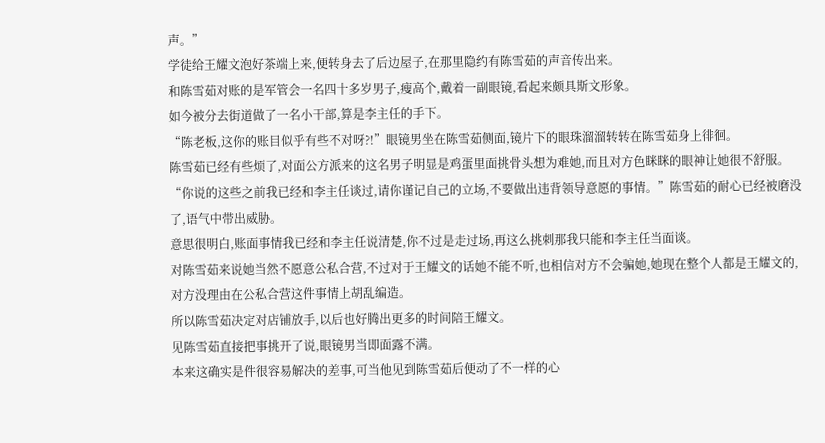声。”
学徒给王耀文泡好茶端上来,便转身去了后边屋子,在那里隐约有陈雪茹的声音传出来。
和陈雪茹对账的是军管会一名四十多岁男子,瘦高个,戴着一副眼镜,看起来颇具斯文形象。
如今被分去街道做了一名小干部,算是李主任的手下。
“陈老板,这你的账目似乎有些不对呀?!”眼镜男坐在陈雪茹侧面,镜片下的眼珠溜溜转转在陈雪茹身上徘徊。
陈雪茹已经有些烦了,对面公方派来的这名男子明显是鸡蛋里面挑骨头想为难她,而且对方色眯眯的眼神让她很不舒服。
“你说的这些之前我已经和李主任谈过,请你谨记自己的立场,不要做出违背领导意愿的事情。”陈雪茹的耐心已经被磨没了,语气中带出威胁。
意思很明白,账面事情我已经和李主任说清楚,你不过是走过场,再这么挑刺那我只能和李主任当面谈。
对陈雪茹来说她当然不愿意公私合营,不过对于王耀文的话她不能不听,也相信对方不会骗她,她现在整个人都是王耀文的,对方没理由在公私合营这件事情上胡乱编造。
所以陈雪茹决定对店铺放手,以后也好腾出更多的时间陪王耀文。
见陈雪茹直接把事挑开了说,眼镜男当即面露不满。
本来这确实是件很容易解决的差事,可当他见到陈雪茹后便动了不一样的心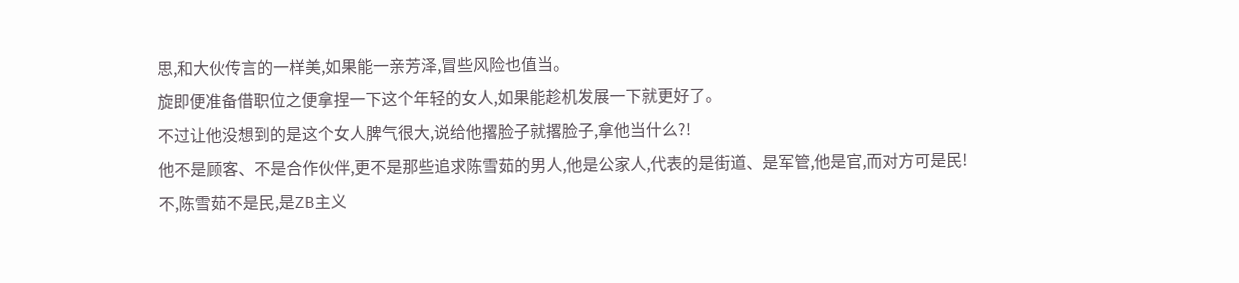思,和大伙传言的一样美,如果能一亲芳泽,冒些风险也值当。
旋即便准备借职位之便拿捏一下这个年轻的女人,如果能趁机发展一下就更好了。
不过让他没想到的是这个女人脾气很大,说给他撂脸子就撂脸子,拿他当什么?!
他不是顾客、不是合作伙伴,更不是那些追求陈雪茹的男人,他是公家人,代表的是街道、是军管,他是官,而对方可是民!
不,陈雪茹不是民,是ZB主义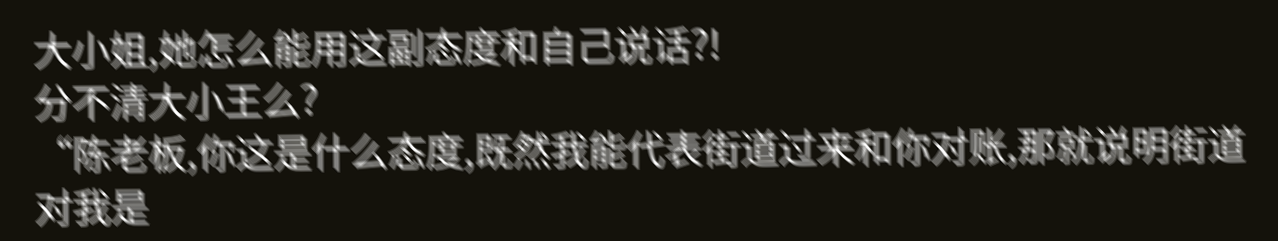大小姐,她怎么能用这副态度和自己说话?!
分不清大小王么?
“陈老板,你这是什么态度,既然我能代表街道过来和你对账,那就说明街道对我是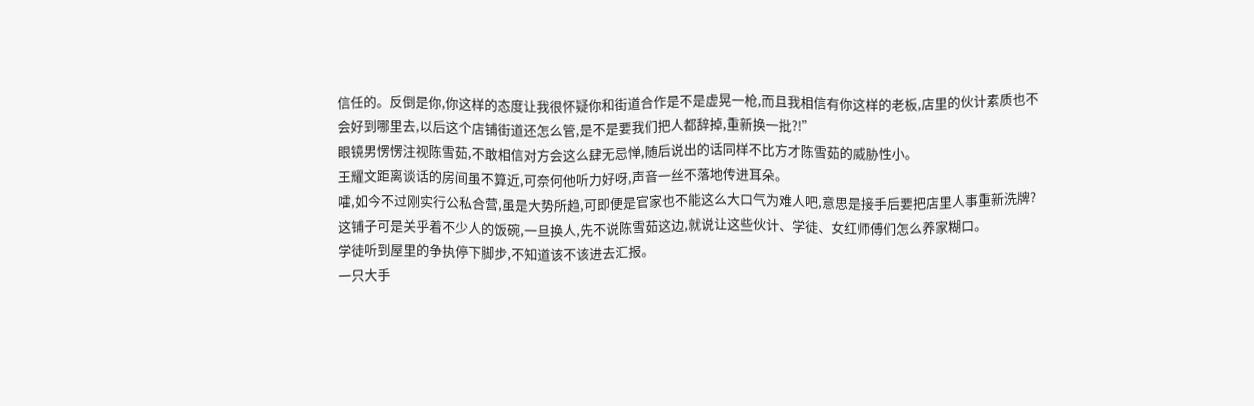信任的。反倒是你,你这样的态度让我很怀疑你和街道合作是不是虚晃一枪,而且我相信有你这样的老板,店里的伙计素质也不会好到哪里去,以后这个店铺街道还怎么管,是不是要我们把人都辞掉,重新换一批?!”
眼镜男愣愣注视陈雪茹,不敢相信对方会这么肆无忌惮,随后说出的话同样不比方才陈雪茹的威胁性小。
王耀文距离谈话的房间虽不算近,可奈何他听力好呀,声音一丝不落地传进耳朵。
嚯,如今不过刚实行公私合营,虽是大势所趋,可即便是官家也不能这么大口气为难人吧,意思是接手后要把店里人事重新洗牌?
这铺子可是关乎着不少人的饭碗,一旦换人,先不说陈雪茹这边,就说让这些伙计、学徒、女红师傅们怎么养家糊口。
学徒听到屋里的争执停下脚步,不知道该不该进去汇报。
一只大手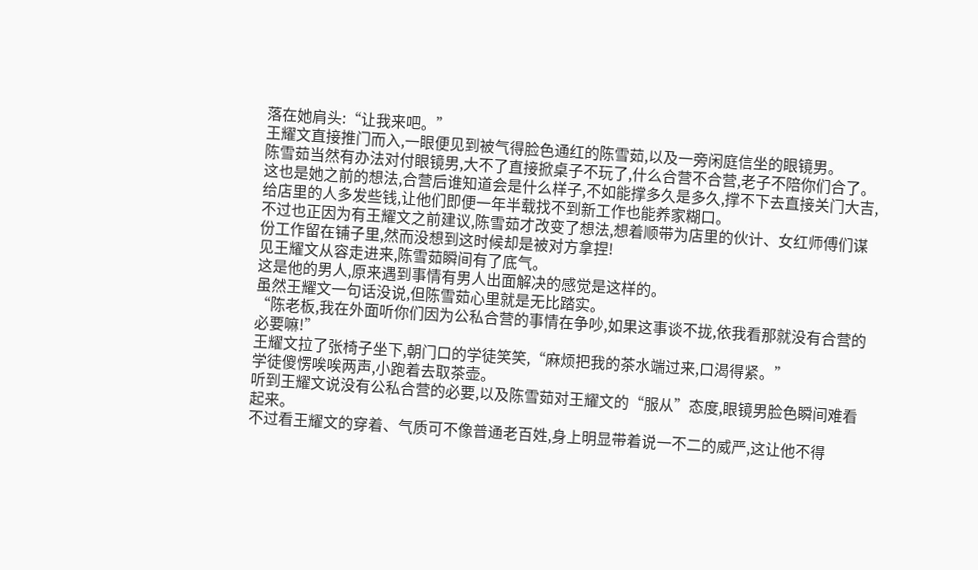落在她肩头:“让我来吧。”
王耀文直接推门而入,一眼便见到被气得脸色通红的陈雪茹,以及一旁闲庭信坐的眼镜男。
陈雪茹当然有办法对付眼镜男,大不了直接掀桌子不玩了,什么合营不合营,老子不陪你们合了。
这也是她之前的想法,合营后谁知道会是什么样子,不如能撑多久是多久,撑不下去直接关门大吉,给店里的人多发些钱,让他们即便一年半载找不到新工作也能养家糊口。
不过也正因为有王耀文之前建议,陈雪茹才改变了想法,想着顺带为店里的伙计、女红师傅们谋份工作留在铺子里,然而没想到这时候却是被对方拿捏!
见王耀文从容走进来,陈雪茹瞬间有了底气。
这是他的男人,原来遇到事情有男人出面解决的感觉是这样的。
虽然王耀文一句话没说,但陈雪茹心里就是无比踏实。
“陈老板,我在外面听你们因为公私合营的事情在争吵,如果这事谈不拢,依我看那就没有合营的必要嘛!”
王耀文拉了张椅子坐下,朝门口的学徒笑笑,“麻烦把我的茶水端过来,口渴得紧。”
学徒傻愣唉唉两声,小跑着去取茶壶。
听到王耀文说没有公私合营的必要,以及陈雪茹对王耀文的“服从”态度,眼镜男脸色瞬间难看起来。
不过看王耀文的穿着、气质可不像普通老百姓,身上明显带着说一不二的威严,这让他不得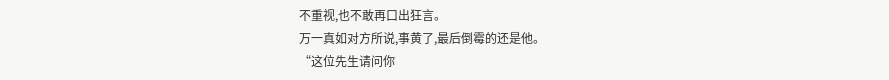不重视,也不敢再口出狂言。
万一真如对方所说,事黄了,最后倒霉的还是他。
“这位先生请问你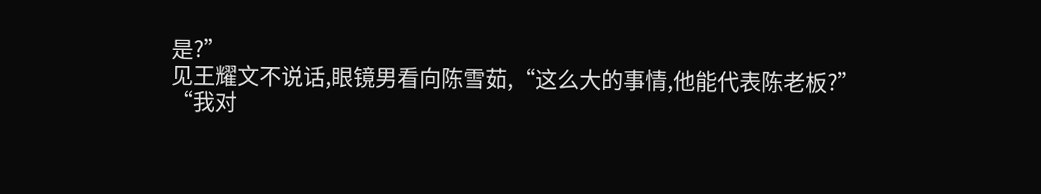是?”
见王耀文不说话,眼镜男看向陈雪茹,“这么大的事情,他能代表陈老板?”
“我对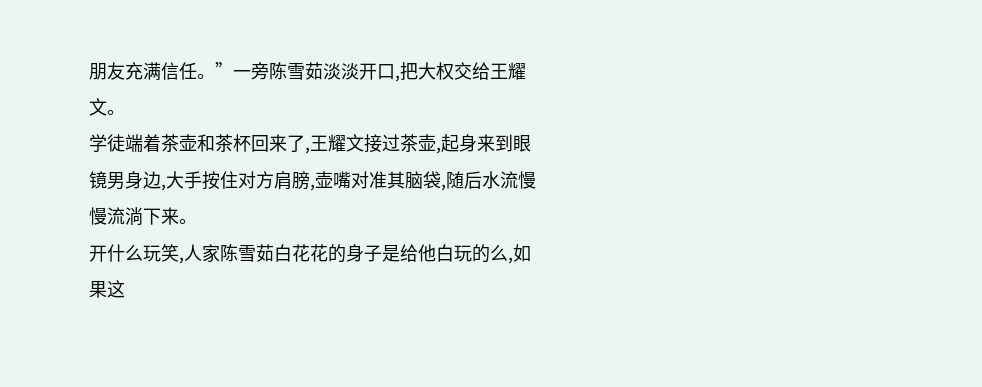朋友充满信任。”一旁陈雪茹淡淡开口,把大权交给王耀文。
学徒端着茶壶和茶杯回来了,王耀文接过茶壶,起身来到眼镜男身边,大手按住对方肩膀,壶嘴对准其脑袋,随后水流慢慢流淌下来。
开什么玩笑,人家陈雪茹白花花的身子是给他白玩的么,如果这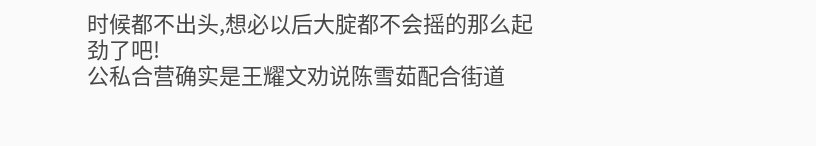时候都不出头,想必以后大腚都不会摇的那么起劲了吧!
公私合营确实是王耀文劝说陈雪茹配合街道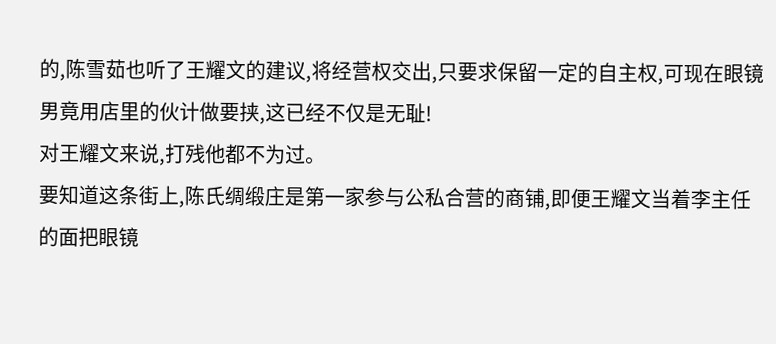的,陈雪茹也听了王耀文的建议,将经营权交出,只要求保留一定的自主权,可现在眼镜男竟用店里的伙计做要挟,这已经不仅是无耻!
对王耀文来说,打残他都不为过。
要知道这条街上,陈氏绸缎庄是第一家参与公私合营的商铺,即便王耀文当着李主任的面把眼镜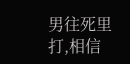男往死里打,相信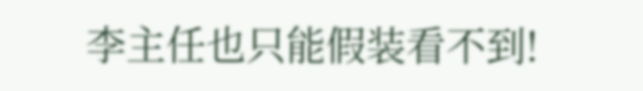李主任也只能假装看不到!